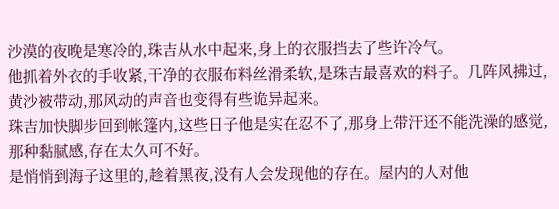沙漠的夜晚是寒冷的,珠吉从水中起来,身上的衣服挡去了些许冷气。
他抓着外衣的手收紧,干净的衣服布料丝滑柔软,是珠吉最喜欢的料子。几阵风拂过,黄沙被带动,那风动的声音也变得有些诡异起来。
珠吉加快脚步回到帐篷内,这些日子他是实在忍不了,那身上带汗还不能洗澡的感觉,那种黏腻感,存在太久可不好。
是悄悄到海子这里的,趁着黑夜,没有人会发现他的存在。屋内的人对他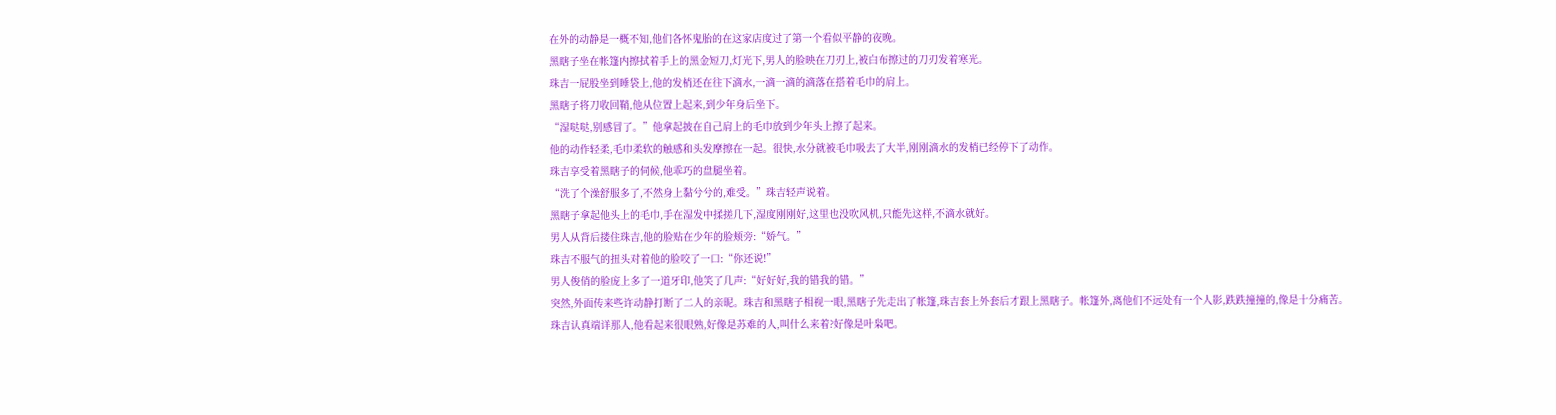在外的动静是一概不知,他们各怀鬼胎的在这家店度过了第一个看似平静的夜晚。
黑瞎子坐在帐篷内擦拭着手上的黑金短刀,灯光下,男人的脸映在刀刃上,被白布擦过的刀刃发着寒光。
珠吉一屁股坐到睡袋上,他的发梢还在往下滴水,一滴一滴的滴落在搭着毛巾的肩上。
黑瞎子将刀收回鞘,他从位置上起来,到少年身后坐下。
“湿哒哒,别感冒了。”他拿起披在自己肩上的毛巾放到少年头上擦了起来。
他的动作轻柔,毛巾柔软的触感和头发摩擦在一起。很快,水分就被毛巾吸去了大半,刚刚滴水的发梢已经停下了动作。
珠吉享受着黑瞎子的伺候,他乖巧的盘腿坐着。
“洗了个澡舒服多了,不然身上黏兮兮的,难受。”珠吉轻声说着。
黑瞎子拿起他头上的毛巾,手在湿发中揉搓几下,湿度刚刚好,这里也没吹风机,只能先这样,不滴水就好。
男人从背后搂住珠吉,他的脸贴在少年的脸颊旁:“娇气。”
珠吉不服气的扭头对着他的脸咬了一口:“你还说!”
男人俊俏的脸庞上多了一道牙印,他笑了几声:“好好好,我的错我的错。”
突然,外面传来些许动静打断了二人的亲昵。珠吉和黑瞎子相视一眼,黑瞎子先走出了帐篷,珠吉套上外套后才跟上黑瞎子。帐篷外,离他们不远处有一个人影,跌跌撞撞的,像是十分痛苦。
珠吉认真端详那人,他看起来很眼熟,好像是苏难的人,叫什么来着?好像是叶枭吧。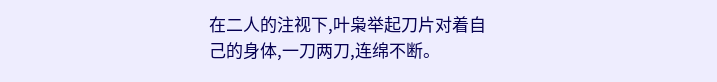在二人的注视下,叶枭举起刀片对着自己的身体,一刀两刀,连绵不断。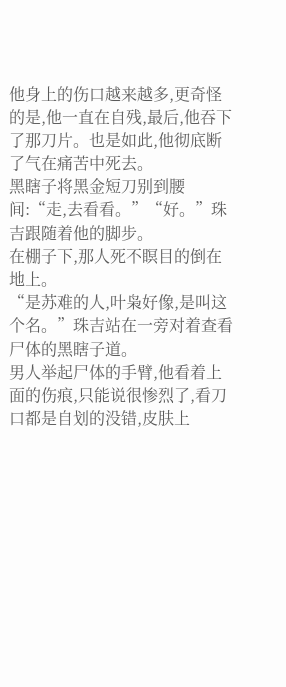他身上的伤口越来越多,更奇怪的是,他一直在自残,最后,他吞下了那刀片。也是如此,他彻底断了气在痛苦中死去。
黑瞎子将黑金短刀别到腰间:“走,去看看。”“好。”珠吉跟随着他的脚步。
在棚子下,那人死不瞑目的倒在地上。
“是苏难的人,叶枭好像,是叫这个名。”珠吉站在一旁对着查看尸体的黑瞎子道。
男人举起尸体的手臂,他看着上面的伤痕,只能说很惨烈了,看刀口都是自划的没错,皮肤上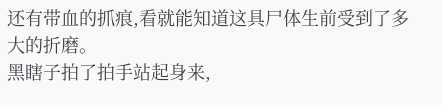还有带血的抓痕,看就能知道这具尸体生前受到了多大的折磨。
黑瞎子拍了拍手站起身来,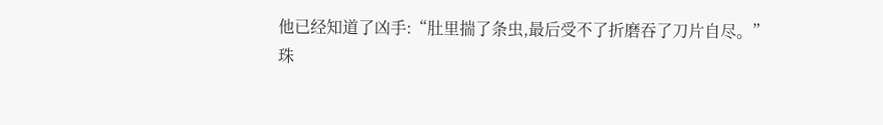他已经知道了凶手:“肚里揣了条虫,最后受不了折磨吞了刀片自尽。”
珠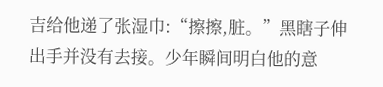吉给他递了张湿巾:“擦擦,脏。”黑瞎子伸出手并没有去接。少年瞬间明白他的意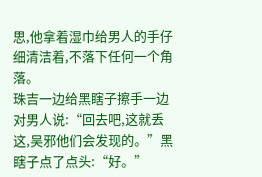思,他拿着湿巾给男人的手仔细清洁着,不落下任何一个角落。
珠吉一边给黑瞎子擦手一边对男人说:“回去吧,这就丢这,吴邪他们会发现的。”黑瞎子点了点头:“好。”